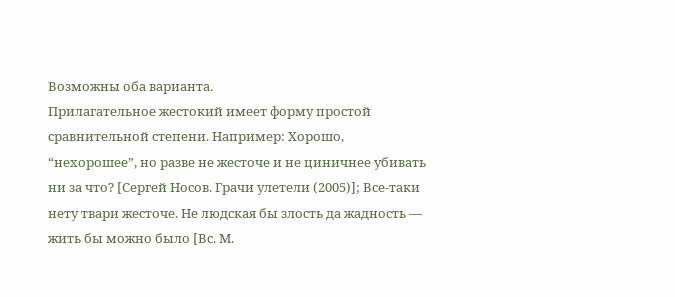Возможны оба варианта.
Прилагательное жестокий имеет форму простой сравнительной степени. Например: Хорошо, “нехорошее”, но разве не жесточе и не циничнее убивать ни за что? [Сергей Носов. Грачи улетели (2005)]; Все-таки нету твари жесточе. Не людская бы злость да жадность — жить бы можно было [Вс. М.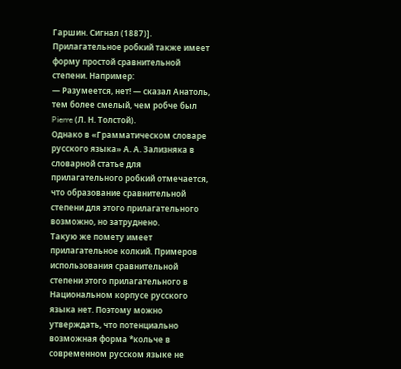Гаршин. Сигнал (1887)].
Прилагательное робкий также имеет форму простой сравнительной степени. Например:
— Разумеется, нет! — сказал Анатоль, тем более смелый, чем робче был Pierre (Л. Н. Толстой).
Однако в «Грамматическом словаре русского языка» А. А. Зализняка в словарной статье для прилагательного робкий отмечается, что образование сравнительной степени для этого прилагательного возможно, но затруднено.
Такую же помету имеет прилагательное колкий. Примеров использования сравнительной степени этого прилагательного в Национальном корпусе русского языка нет. Поэтому можно утверждать, что потенциально возможная форма *кольче в современном русском языке не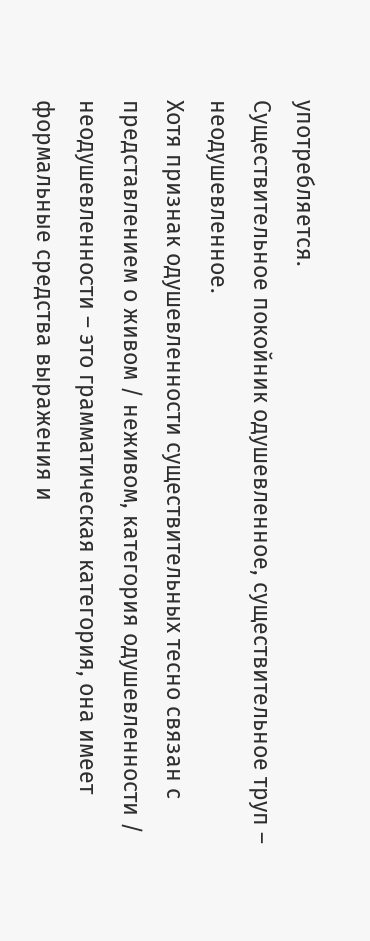употребляется.
Существительное покойник одушевленное, существительное труп – неодушевленное.
Хотя признак одушевленности существительных тесно связан с представлением о живом / неживом, категория одушевленности / неодушевленности – это грамматическая категория, она имеет формальные средства выражения и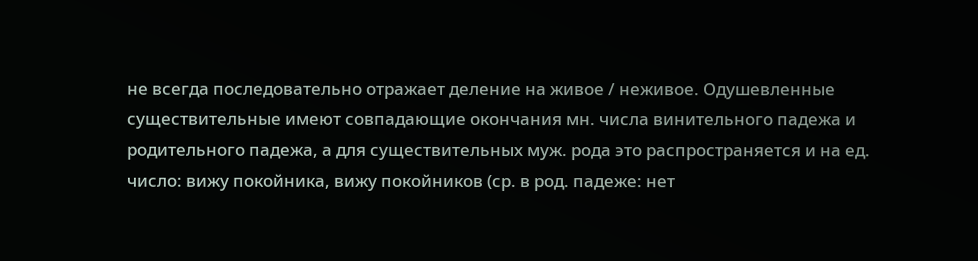не всегда последовательно отражает деление на живое / неживое. Одушевленные существительные имеют совпадающие окончания мн. числа винительного падежа и родительного падежа, а для существительных муж. рода это распространяется и на ед. число: вижу покойника, вижу покойников (ср. в род. падеже: нет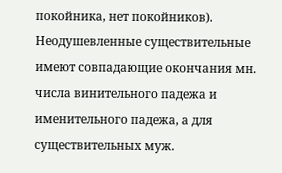покойника, нет покойников). Неодушевленные существительные имеют совпадающие окончания мн. числа винительного падежа и именительного падежа, а для существительных муж.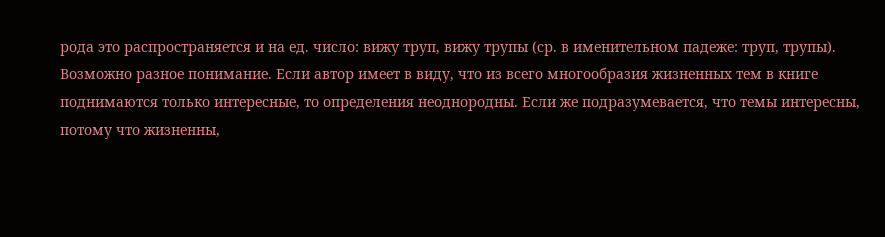рода это распространяется и на ед. число: вижу труп, вижу трупы (ср. в именительном падеже: труп, трупы).
Возможно разное понимание. Если автор имеет в виду, что из всего многообразия жизненных тем в книге поднимаются только интересные, то определения неоднородны. Если же подразумевается, что темы интересны, потому что жизненны,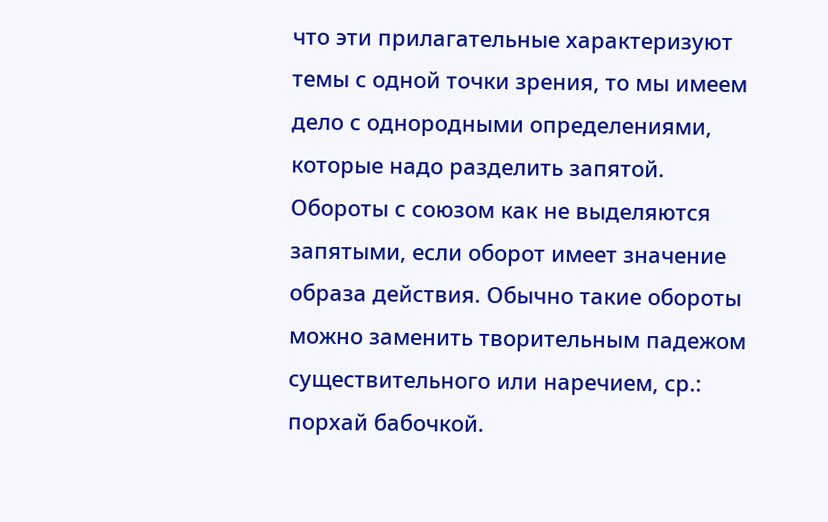что эти прилагательные характеризуют темы с одной точки зрения, то мы имеем дело с однородными определениями, которые надо разделить запятой.
Обороты с союзом как не выделяются запятыми, если оборот имеет значение образа действия. Обычно такие обороты можно заменить творительным падежом существительного или наречием, ср.: порхай бабочкой.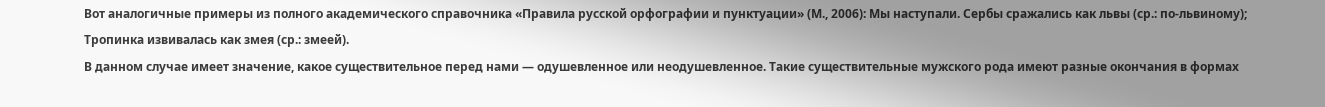Вот аналогичные примеры из полного академического справочника «Правила русской орфографии и пунктуации» (М., 2006): Мы наступали. Сербы сражались как львы (ср.: по-львиному); Тропинка извивалась как змея (ср.: змеей).
В данном случае имеет значение, какое существительное перед нами — одушевленное или неодушевленное. Такие существительные мужского рода имеют разные окончания в формах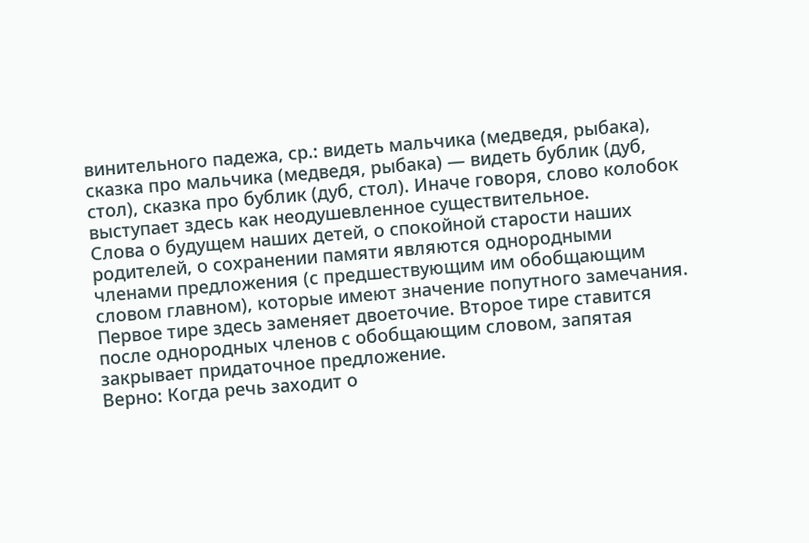винительного падежа, ср.: видеть мальчика (медведя, рыбака), сказка про мальчика (медведя, рыбака) — видеть бублик (дуб, стол), сказка про бублик (дуб, стол). Иначе говоря, слово колобок выступает здесь как неодушевленное существительное.
Слова о будущем наших детей, о спокойной старости наших родителей, о сохранении памяти являются однородными членами предложения (с предшествующим им обобщающим словом главном), которые имеют значение попутного замечания. Первое тире здесь заменяет двоеточие. Второе тире ставится после однородных членов с обобщающим словом, запятая закрывает придаточное предложение.
Верно: Когда речь заходит о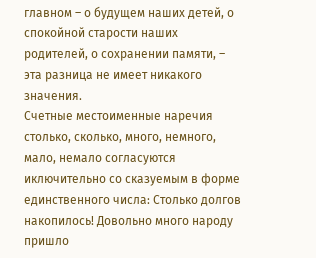главном – о будущем наших детей, о спокойной старости наших родителей, о сохранении памяти, – эта разница не имеет никакого значения.
Счетные местоименные наречия столько, сколько, много, немного, мало, немало согласуются иключительно со сказуемым в форме единственного числа: Столько долгов накопилось! Довольно много народу пришло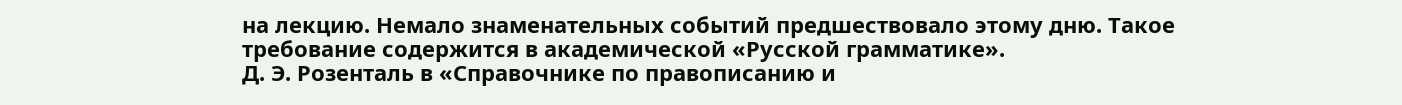на лекцию. Немало знаменательных событий предшествовало этому дню. Такое требование содержится в академической «Русской грамматике».
Д. Э. Розенталь в «Справочнике по правописанию и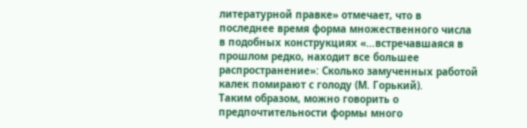литературной правке» отмечает, что в последнее время форма множественного числа в подобных конструкциях «…встречавшаяся в прошлом редко, находит все большее распространение»: Сколько замученных работой калек помирают с голоду (М. Горький).
Таким образом, можно говорить о предпочтительности формы много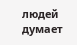людей думает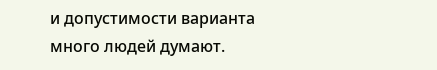и допустимости варианта много людей думают.